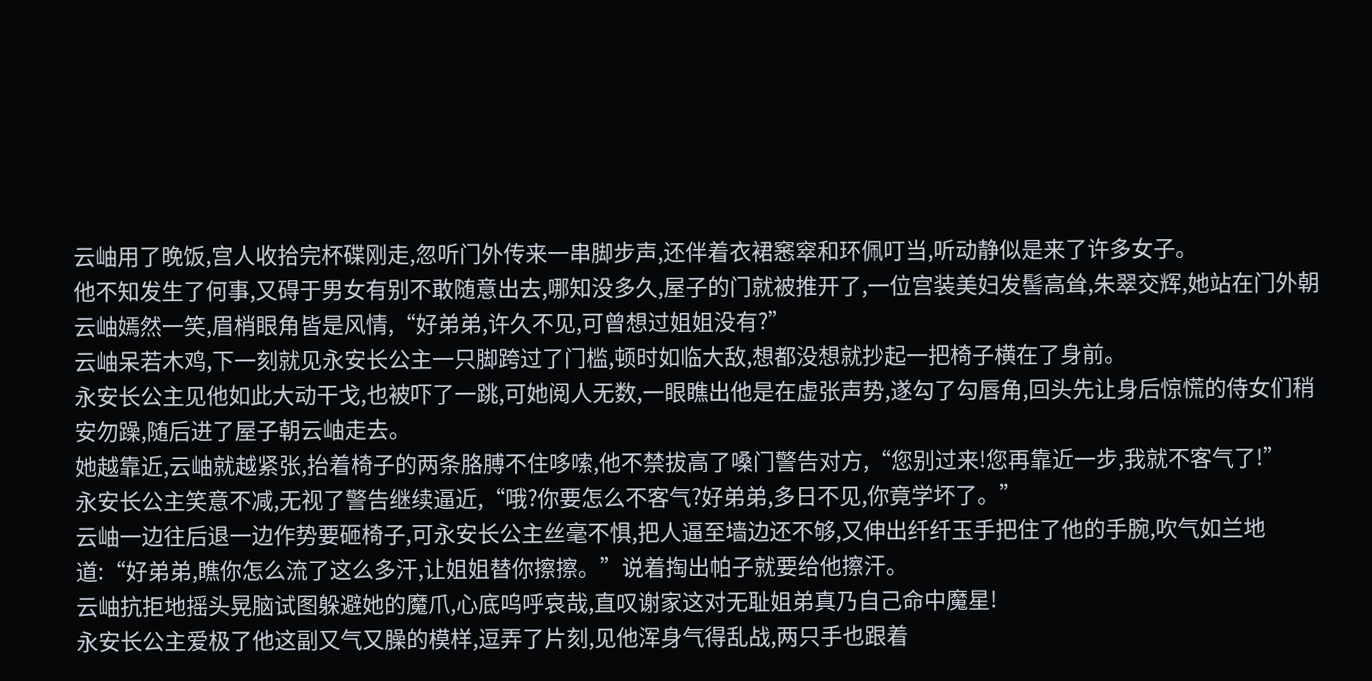云岫用了晚饭,宫人收拾完杯碟刚走,忽听门外传来一串脚步声,还伴着衣裙窸窣和环佩叮当,听动静似是来了许多女子。
他不知发生了何事,又碍于男女有别不敢随意出去,哪知没多久,屋子的门就被推开了,一位宫装美妇发髻高耸,朱翠交辉,她站在门外朝云岫嫣然一笑,眉梢眼角皆是风情,“好弟弟,许久不见,可曾想过姐姐没有?”
云岫呆若木鸡,下一刻就见永安长公主一只脚跨过了门槛,顿时如临大敌,想都没想就抄起一把椅子横在了身前。
永安长公主见他如此大动干戈,也被吓了一跳,可她阅人无数,一眼瞧出他是在虚张声势,遂勾了勾唇角,回头先让身后惊慌的侍女们稍安勿躁,随后进了屋子朝云岫走去。
她越靠近,云岫就越紧张,抬着椅子的两条胳膊不住哆嗦,他不禁拔高了嗓门警告对方,“您别过来!您再靠近一步,我就不客气了!”
永安长公主笑意不减,无视了警告继续逼近,“哦?你要怎么不客气?好弟弟,多日不见,你竟学坏了。”
云岫一边往后退一边作势要砸椅子,可永安长公主丝毫不惧,把人逼至墙边还不够,又伸出纤纤玉手把住了他的手腕,吹气如兰地道:“好弟弟,瞧你怎么流了这么多汗,让姐姐替你擦擦。”说着掏出帕子就要给他擦汗。
云岫抗拒地摇头晃脑试图躲避她的魔爪,心底呜呼哀哉,直叹谢家这对无耻姐弟真乃自己命中魔星!
永安长公主爱极了他这副又气又臊的模样,逗弄了片刻,见他浑身气得乱战,两只手也跟着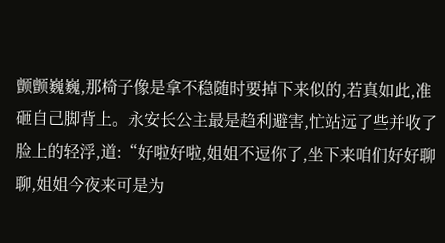颤颤巍巍,那椅子像是拿不稳随时要掉下来似的,若真如此,准砸自己脚背上。永安长公主最是趋利避害,忙站远了些并收了脸上的轻浮,道:“好啦好啦,姐姐不逗你了,坐下来咱们好好聊聊,姐姐今夜来可是为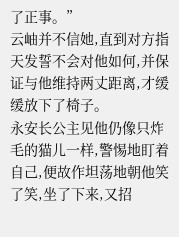了正事。”
云岫并不信她,直到对方指天发誓不会对他如何,并保证与他维持两丈距离,才缓缓放下了椅子。
永安长公主见他仍像只炸毛的猫儿一样,警惕地盯着自己,便故作坦荡地朝他笑了笑,坐了下来,又招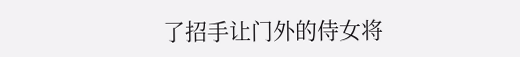了招手让门外的侍女将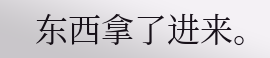东西拿了进来。